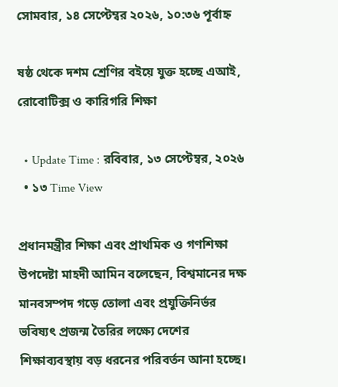সোমবার, ১৪ সেপ্টেম্বর ২০২৬, ১০:৩৬ পূর্বাহ্ন

ষষ্ঠ থেকে দশম শ্রেণির বইয়ে যুক্ত হচ্ছে এআই, রোবোটিক্স ও কারিগরি শিক্ষা

  • Update Time : রবিবার, ১৩ সেপ্টেম্বর, ২০২৬
  • ১৩ Time View

প্রধানমন্ত্রীর শিক্ষা এবং প্রাথমিক ও গণশিক্ষা উপদেষ্টা মাহদী আমিন বলেছেন, বিশ্বমানের দক্ষ মানবসম্পদ গড়ে তোলা এবং প্রযুক্তিনির্ভর ভবিষ্যৎ প্রজন্ম তৈরির লক্ষ্যে দেশের শিক্ষাব্যবস্থায় বড় ধরনের পরিবর্তন আনা হচ্ছে।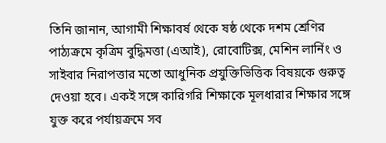তিনি জানান, আগামী শিক্ষাবর্ষ থেকে ষষ্ঠ থেকে দশম শ্রেণির পাঠ্যক্রমে কৃত্রিম বুদ্ধিমত্তা (এআই), রোবোটিক্স, মেশিন লার্নিং ও সাইবার নিরাপত্তার মতো আধুনিক প্রযুক্তিভিত্তিক বিষয়কে গুরুত্ব দেওয়া হবে। একই সঙ্গে কারিগরি শিক্ষাকে মূলধারার শিক্ষার সঙ্গে যুক্ত করে পর্যায়ক্রমে সব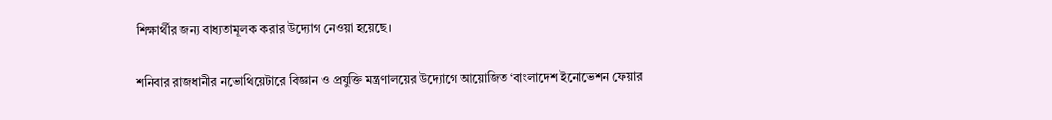শিক্ষার্থীর জন্য বাধ্যতামূলক করার উদ্যোগ নেওয়া হয়েছে।

শনিবার রাজধানীর নভোথিয়েটারে বিজ্ঞান ও প্রযুক্তি মন্ত্রণালয়ের উদ্যোগে আয়োজিত ‘বাংলাদেশ ইনোভেশন ফেয়ার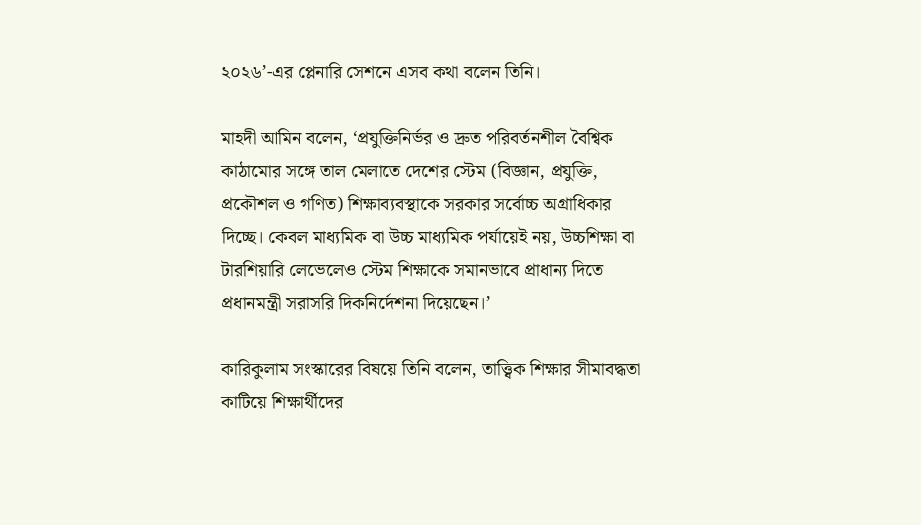২০২৬’-এর প্লেনারি সেশনে এসব কথা বলেন তিনি।

মাহদী আমিন বলেন, ‘প্রযুক্তিনির্ভর ও দ্রুত পরিবর্তনশীল বৈশ্বিক কাঠামোর সঙ্গে তাল মেলাতে দেশের স্টেম (বিজ্ঞান, প্রযুক্তি, প্রকৌশল ও গণিত) শিক্ষাব্যবস্থাকে সরকার সর্বোচ্চ অগ্রাধিকার দিচ্ছে। কেবল মাধ্যমিক বা উচ্চ মাধ্যমিক পর্যায়েই নয়, উচ্চশিক্ষা বা টারশিয়ারি লেভেলেও স্টেম শিক্ষাকে সমানভাবে প্রাধান্য দিতে প্রধানমন্ত্রী সরাসরি দিকনির্দেশনা দিয়েছেন।’

কারিকুলাম সংস্কারের বিষয়ে তিনি বলেন, তাত্ত্বিক শিক্ষার সীমাবদ্ধতা কাটিয়ে শিক্ষার্থীদের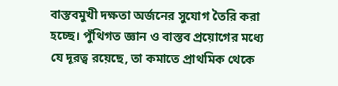বাস্তবমুখী দক্ষতা অর্জনের সুযোগ তৈরি করা হচ্ছে। পুঁথিগত জ্ঞান ও বাস্তব প্রয়োগের মধ্যে যে দূরত্ব রয়েছে, তা কমাতে প্রাথমিক থেকে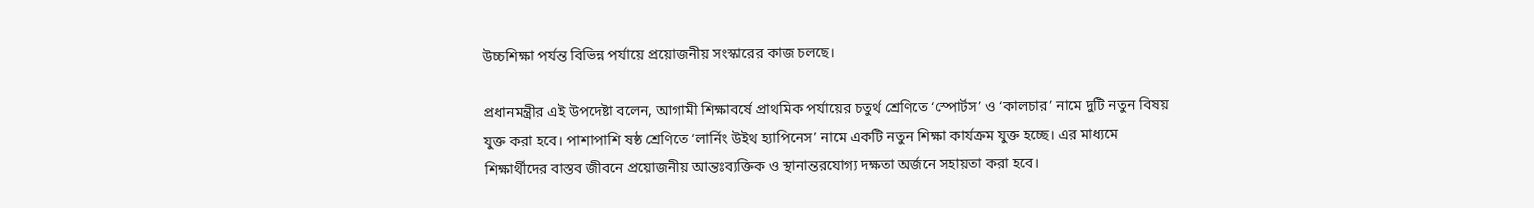উচ্চশিক্ষা পর্যন্ত বিভিন্ন পর্যায়ে প্রয়োজনীয় সংস্কারের কাজ চলছে।

প্রধানমন্ত্রীর এই উপদেষ্টা বলেন, আগামী শিক্ষাবর্ষে প্রাথমিক পর্যায়ের চতুর্থ শ্রেণিতে ‘স্পোর্টস’ ও ‘কালচার’ নামে দুটি নতুন বিষয় যুক্ত করা হবে। পাশাপাশি ষষ্ঠ শ্রেণিতে ‘লার্নিং উইথ হ্যাপিনেস’ নামে একটি নতুন শিক্ষা কার্যক্রম যুক্ত হচ্ছে। এর মাধ্যমে শিক্ষার্থীদের বাস্তব জীবনে প্রয়োজনীয় আন্তঃব্যক্তিক ও স্থানান্তরযোগ্য দক্ষতা অর্জনে সহায়তা করা হবে।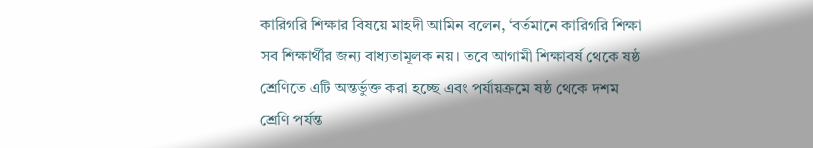কারিগরি শিক্ষার বিষয়ে মাহদী আমিন বলেন, ‘বর্তমানে কারিগরি শিক্ষা সব শিক্ষার্থীর জন্য বাধ্যতামূলক নয়। তবে আগামী শিক্ষাবর্ষ থেকে ষষ্ঠ শ্রেণিতে এটি অন্তর্ভুক্ত করা হচ্ছে এবং পর্যায়ক্রমে ষষ্ঠ থেকে দশম শ্রেণি পর্যন্ত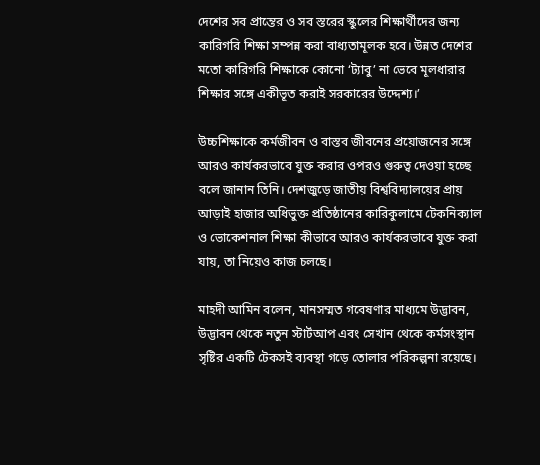দেশের সব প্রান্তের ও সব স্তরের স্কুলের শিক্ষার্থীদের জন্য কারিগরি শিক্ষা সম্পন্ন করা বাধ্যতামূলক হবে। উন্নত দেশের মতো কারিগরি শিক্ষাকে কোনো ‘ট্যাবু’ না ভেবে মূলধারার শিক্ষার সঙ্গে একীভূত করাই সরকারের উদ্দেশ্য।’

উচ্চশিক্ষাকে কর্মজীবন ও বাস্তব জীবনের প্রয়োজনের সঙ্গে আরও কার্যকরভাবে যুক্ত করার ওপরও গুরুত্ব দেওয়া হচ্ছে বলে জানান তিনি। দেশজুড়ে জাতীয় বিশ্ববিদ্যালয়ের প্রায় আড়াই হাজার অধিভুক্ত প্রতিষ্ঠানের কারিকুলামে টেকনিক্যাল ও ভোকেশনাল শিক্ষা কীভাবে আরও কার্যকরভাবে যুক্ত করা যায়, তা নিয়েও কাজ চলছে।

মাহদী আমিন বলেন, মানসম্মত গবেষণার মাধ্যমে উদ্ভাবন, উদ্ভাবন থেকে নতুন স্টার্টআপ এবং সেখান থেকে কর্মসংস্থান সৃষ্টির একটি টেকসই ব্যবস্থা গড়ে তোলার পরিকল্পনা রয়েছে।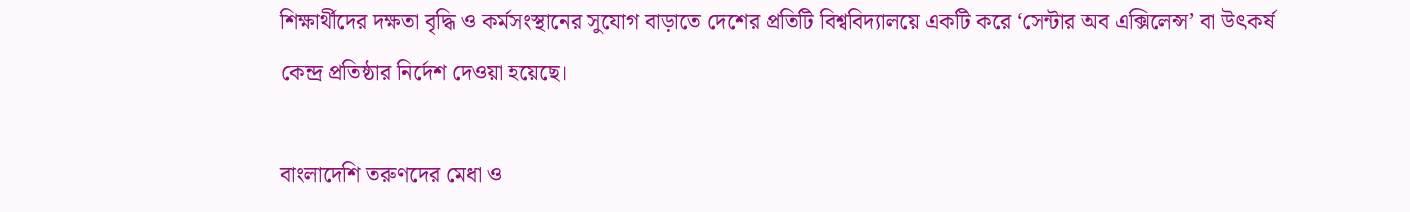শিক্ষার্থীদের দক্ষতা বৃদ্ধি ও কর্মসংস্থানের সুযোগ বাড়াতে দেশের প্রতিটি বিশ্ববিদ্যালয়ে একটি করে ‘সেন্টার অব এক্সিলেন্স’ বা উৎকর্ষ কেন্দ্র প্রতিষ্ঠার নির্দেশ দেওয়া হয়েছে।

বাংলাদেশি তরুণদের মেধা ও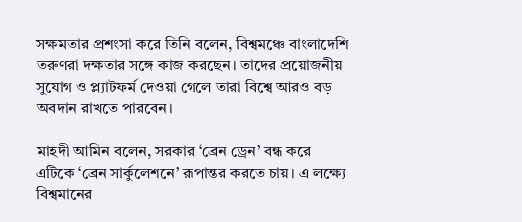সক্ষমতার প্রশংসা করে তিনি বলেন, বিশ্বমঞ্চে বাংলাদেশি তরুণরা দক্ষতার সঙ্গে কাজ করছেন। তাদের প্রয়োজনীয় সুযোগ ও প্ল্যাটফর্ম দেওয়া গেলে তারা বিশ্বে আরও বড় অবদান রাখতে পারবেন।

মাহদী আমিন বলেন, সরকার ‘ব্রেন ড্রেন’ বন্ধ করে এটিকে ‘ব্রেন সার্কুলেশনে’ রূপান্তর করতে চায়। এ লক্ষ্যে বিশ্বমানের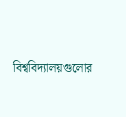বিশ্ববিদ্যালয়গুলোর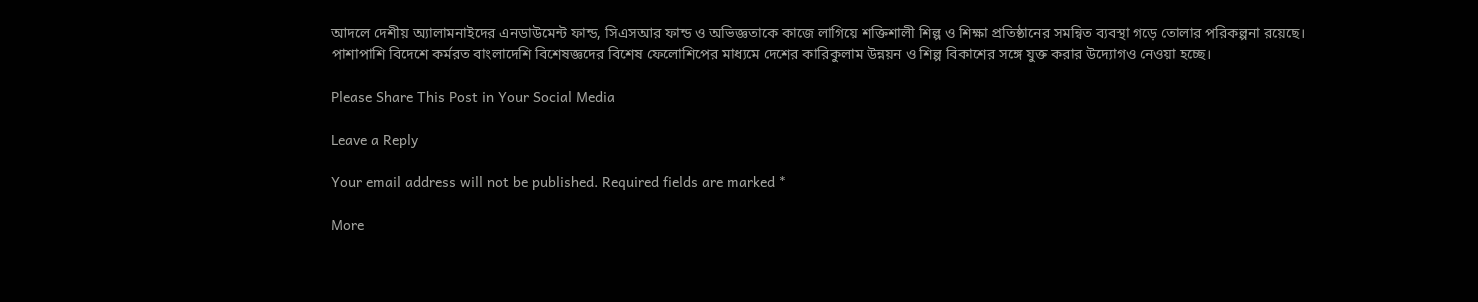আদলে দেশীয় অ্যালামনাইদের এনডাউমেন্ট ফান্ড, সিএসআর ফান্ড ও অভিজ্ঞতাকে কাজে লাগিয়ে শক্তিশালী শিল্প ও শিক্ষা প্রতিষ্ঠানের সমন্বিত ব্যবস্থা গড়ে তোলার পরিকল্পনা রয়েছে। পাশাপাশি বিদেশে কর্মরত বাংলাদেশি বিশেষজ্ঞদের বিশেষ ফেলোশিপের মাধ্যমে দেশের কারিকুলাম উন্নয়ন ও শিল্প বিকাশের সঙ্গে যুক্ত করার উদ্যোগও নেওয়া হচ্ছে।

Please Share This Post in Your Social Media

Leave a Reply

Your email address will not be published. Required fields are marked *

More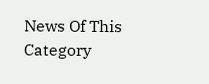News Of This Category